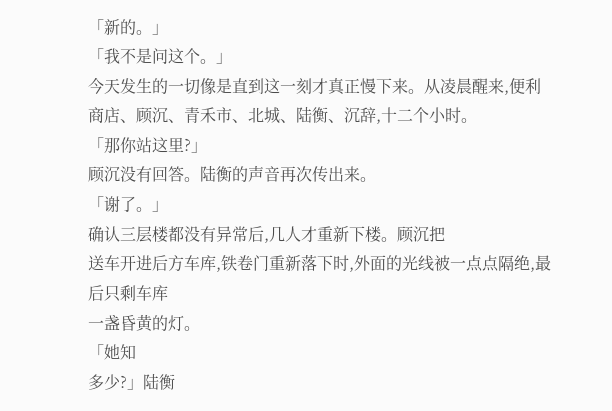「新的。」
「我不是问这个。」
今天发生的一切像是直到这一刻才真正慢下来。从凌晨醒来,便利商店、顾沉、青禾市、北城、陆衡、沉辞,十二个小时。
「那你站这里?」
顾沉没有回答。陆衡的声音再次传出来。
「谢了。」
确认三层楼都没有异常后,几人才重新下楼。顾沉把
送车开进后方车库,铁卷门重新落下时,外面的光线被一点点隔绝,最后只剩车库
一盏昏黄的灯。
「她知
多少?」陆衡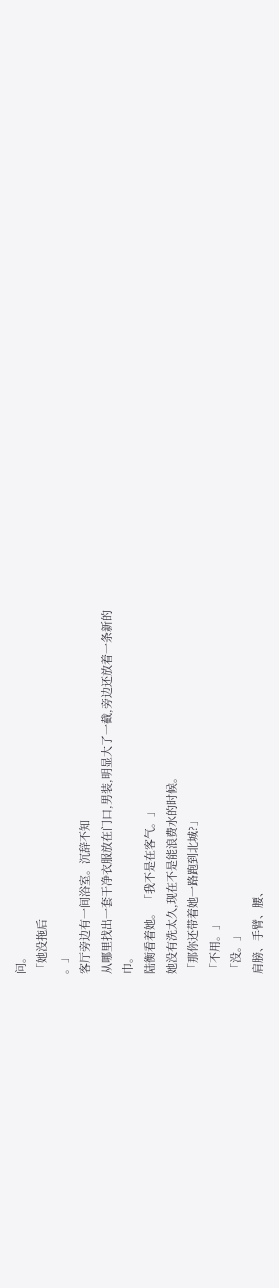问。
「她没拖后
。」
客厅旁边有一间浴室。沉辞不知
从哪里找出一套干净衣服放在门口,男装,明显大了一截,旁边还放着一条新的
巾。
陆衡看着她。 「我不是在客气。」
她没有洗太久,现在不是能浪费水的时候。
「那你还带着她一路跑到北城?」
「不用。」
「没。」
肩膀、手臂、腰、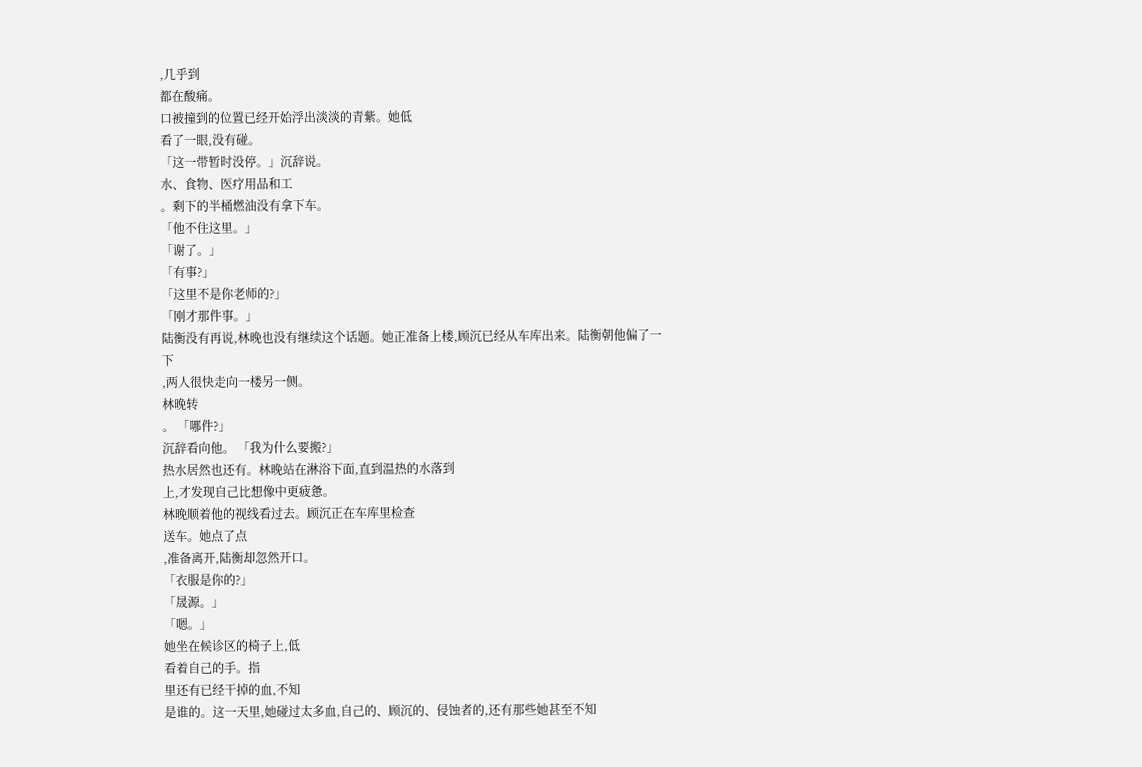,几乎到
都在酸痛。
口被撞到的位置已经开始浮出淡淡的青紫。她低
看了一眼,没有碰。
「这一带暂时没停。」沉辞说。
水、食物、医疗用品和工
。剩下的半桶燃油没有拿下车。
「他不住这里。」
「谢了。」
「有事?」
「这里不是你老师的?」
「刚才那件事。」
陆衡没有再说,林晚也没有继续这个话题。她正准备上楼,顾沉已经从车库出来。陆衡朝他偏了一下
,两人很快走向一楼另一侧。
林晚转
。 「哪件?」
沉辞看向他。 「我为什么要搬?」
热水居然也还有。林晚站在淋浴下面,直到温热的水落到
上,才发现自己比想像中更疲惫。
林晚顺着他的视线看过去。顾沉正在车库里检查
送车。她点了点
,准备离开,陆衡却忽然开口。
「衣服是你的?」
「晟源。」
「嗯。」
她坐在候诊区的椅子上,低
看着自己的手。指
里还有已经干掉的血,不知
是谁的。这一天里,她碰过太多血,自己的、顾沉的、侵蚀者的,还有那些她甚至不知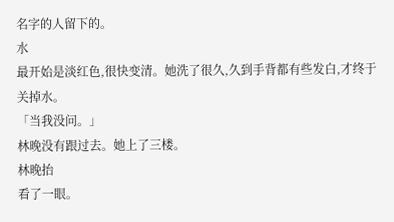名字的人留下的。
水
最开始是淡红色,很快变清。她洗了很久,久到手背都有些发白,才终于关掉水。
「当我没问。」
林晚没有跟过去。她上了三楼。
林晚抬
看了一眼。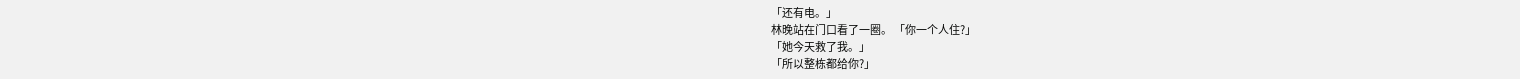「还有电。」
林晚站在门口看了一圈。 「你一个人住?」
「她今天救了我。」
「所以整栋都给你?」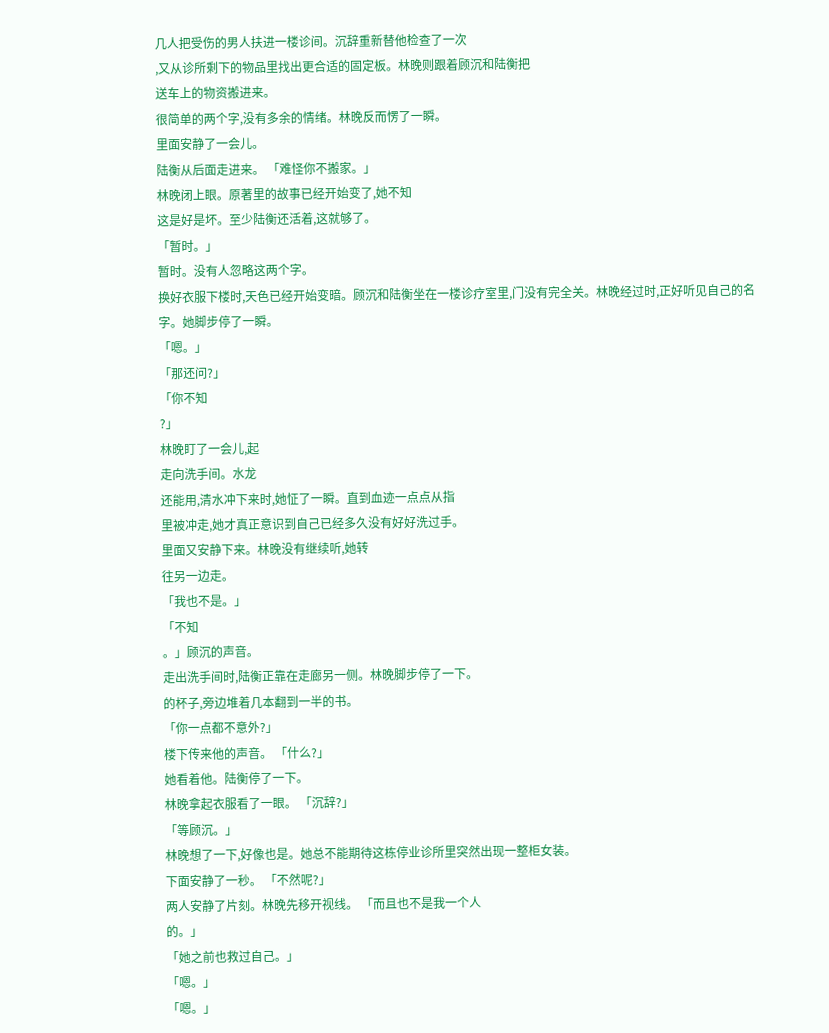几人把受伤的男人扶进一楼诊间。沉辞重新替他检查了一次
,又从诊所剩下的物品里找出更合适的固定板。林晚则跟着顾沉和陆衡把
送车上的物资搬进来。
很简单的两个字,没有多余的情绪。林晚反而愣了一瞬。
里面安静了一会儿。
陆衡从后面走进来。 「难怪你不搬家。」
林晚闭上眼。原著里的故事已经开始变了,她不知
这是好是坏。至少陆衡还活着,这就够了。
「暂时。」
暂时。没有人忽略这两个字。
换好衣服下楼时,天色已经开始变暗。顾沉和陆衡坐在一楼诊疗室里,门没有完全关。林晚经过时,正好听见自己的名字。她脚步停了一瞬。
「嗯。」
「那还问?」
「你不知
?」
林晚盯了一会儿,起
走向洗手间。水龙
还能用,清水冲下来时,她怔了一瞬。直到血迹一点点从指
里被冲走,她才真正意识到自己已经多久没有好好洗过手。
里面又安静下来。林晚没有继续听,她转
往另一边走。
「我也不是。」
「不知
。」顾沉的声音。
走出洗手间时,陆衡正靠在走廊另一侧。林晚脚步停了一下。
的杯子,旁边堆着几本翻到一半的书。
「你一点都不意外?」
楼下传来他的声音。 「什么?」
她看着他。陆衡停了一下。
林晚拿起衣服看了一眼。 「沉辞?」
「等顾沉。」
林晚想了一下,好像也是。她总不能期待这栋停业诊所里突然出现一整柜女装。
下面安静了一秒。 「不然呢?」
两人安静了片刻。林晚先移开视线。 「而且也不是我一个人
的。」
「她之前也救过自己。」
「嗯。」
「嗯。」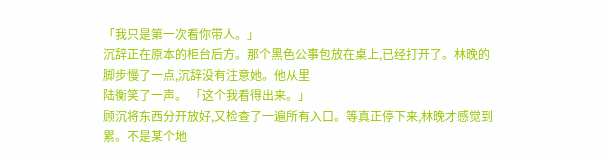「我只是第一次看你带人。」
沉辞正在原本的柜台后方。那个黑色公事包放在桌上,已经打开了。林晚的脚步慢了一点,沉辞没有注意她。他从里
陆衡笑了一声。 「这个我看得出来。」
顾沉将东西分开放好,又检查了一遍所有入口。等真正停下来,林晚才感觉到累。不是某个地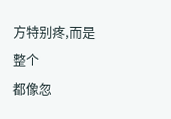方特别疼,而是整个
都像忽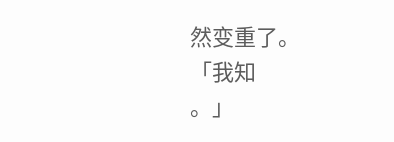然变重了。
「我知
。」